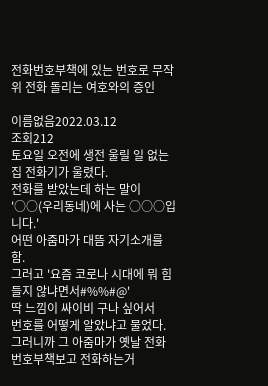전화번호부책에 있는 번호로 무작위 전화 돌리는 여호와의 증인

이름없음2022.03.12
조회212
토요일 오전에 생전 울릴 일 없는 집 전화기가 울렸다.
전화를 받았는데 하는 말이 '○○(우리동네)에 사는 ○○○입니다.'
어떤 아줌마가 대뜸 자기소개를 함.
그러고 '요즘 코로나 시대에 뭐 힘들지 않냐면서#%%#@'
딱 느낌이 싸이비 구나 싶어서
번호를 어떻게 알았냐고 물었다.
그러니까 그 아줌마가 옛날 전화번호부책보고 전화하는거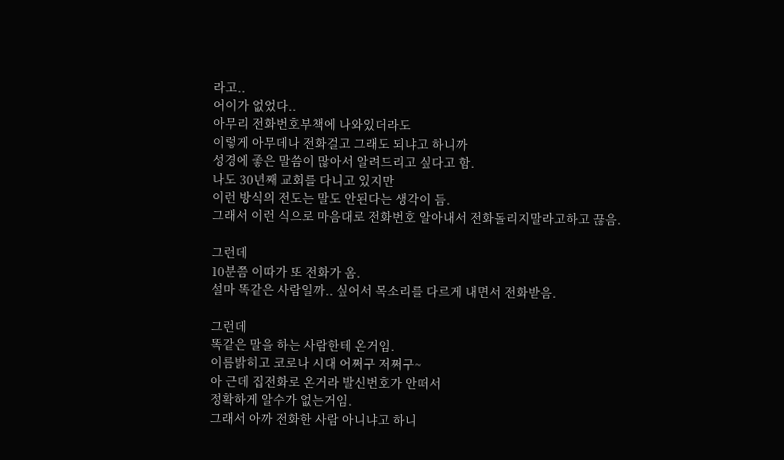라고..
어이가 없었다..
아무리 전화번호부책에 나와있더라도
이렇게 아무데나 전화걸고 그래도 되냐고 하니까
성경에 좋은 말씀이 많아서 알려드리고 싶다고 함.
나도 30년째 교회를 다니고 있지만
이런 방식의 전도는 말도 안된다는 생각이 듬.
그래서 이런 식으로 마음대로 전화번호 알아내서 전화돌리지말라고하고 끊음.

그런데
10분쯤 이따가 또 전화가 옴.
설마 똑같은 사람일까.. 싶어서 목소리를 다르게 내면서 전화받음.

그런데
똑같은 말을 하는 사람한테 온거임.
이름밝히고 코로나 시대 어쩌구 저쩌구~
아 근데 집전화로 온거라 발신번호가 안떠서
정확하게 알수가 없는거임.
그래서 아까 전화한 사람 아니냐고 하니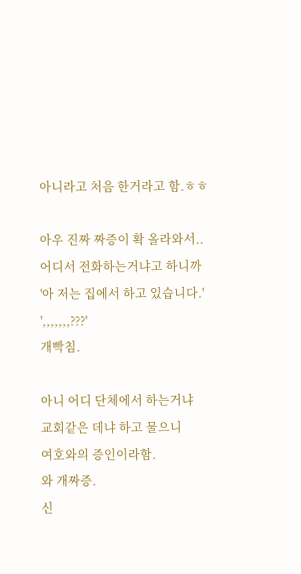아니라고 처음 한거라고 함.ㅎㅎ

아우 진짜 짜증이 확 올라와서..
어디서 전화하는거냐고 하니까
'아 저는 집에서 하고 있습니다.'
',,,,,,,???'
개빡침.

아니 어디 단체에서 하는거냐
교회같은 데냐 하고 물으니
여호와의 증인이라함.
와 개짜증.
신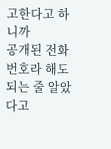고한다고 하니까
공개된 전화번호라 해도 되는 줄 알았다고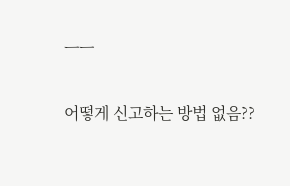ㅡㅡ

어떻게 신고하는 방법 없음??